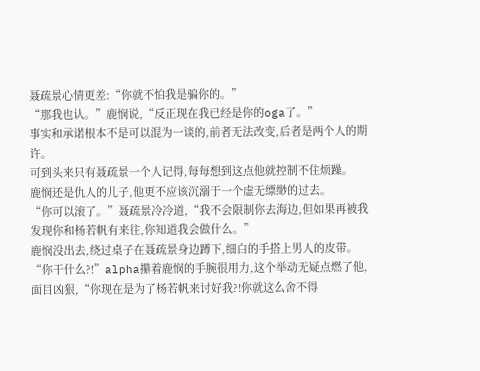聂疏景心情更差:“你就不怕我是骗你的。”
“那我也认。”鹿悯说,“反正现在我已经是你的oga了。”
事实和承诺根本不是可以混为一谈的,前者无法改变,后者是两个人的期许。
可到头来只有聂疏景一个人记得,每每想到这点他就控制不住烦躁。
鹿悯还是仇人的儿子,他更不应该沉溺于一个虚无缥缈的过去。
“你可以滚了。”聂疏景冷冷道,“我不会限制你去海边,但如果再被我发现你和杨若帆有来往,你知道我会做什么。”
鹿悯没出去,绕过桌子在聂疏景身边蹲下,细白的手搭上男人的皮带。
“你干什么?!”alpha攥着鹿悯的手腕很用力,这个举动无疑点燃了他,面目凶狠,“你现在是为了杨若帆来讨好我?!你就这么舍不得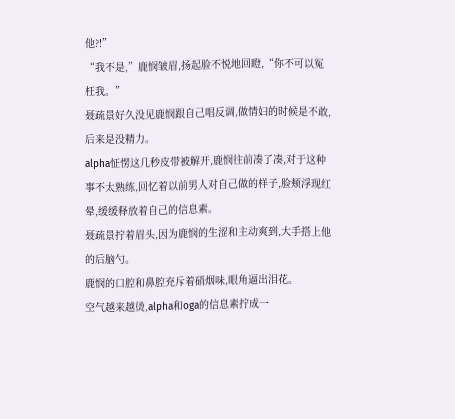他?!”
“我不是,”鹿悯皱眉,扬起脸不悦地回瞪,“你不可以冤枉我。”
聂疏景好久没见鹿悯跟自己唱反调,做情妇的时候是不敢,后来是没精力。
alpha怔愣这几秒皮带被解开,鹿悯往前凑了凑,对于这种事不太熟练,回忆着以前男人对自己做的样子,脸颊浮现红晕,缓缓释放着自己的信息素。
聂疏景拧着眉头,因为鹿悯的生涩和主动爽到,大手搭上他的后脑勺。
鹿悯的口腔和鼻腔充斥着硝烟味,眼角逼出泪花。
空气越来越烫,alpha和oga的信息素拧成一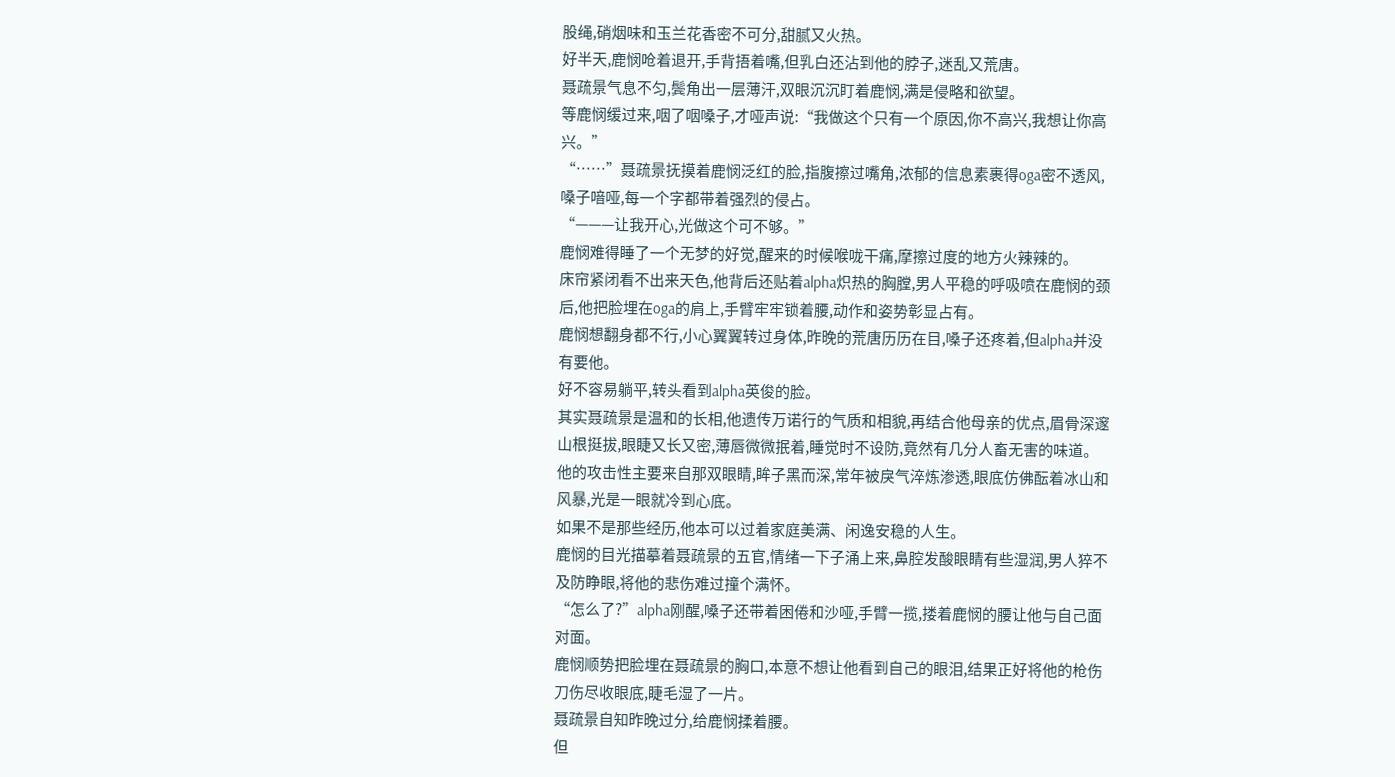股绳,硝烟味和玉兰花香密不可分,甜腻又火热。
好半天,鹿悯呛着退开,手背捂着嘴,但乳白还沾到他的脖子,迷乱又荒唐。
聂疏景气息不匀,鬓角出一层薄汗,双眼沉沉盯着鹿悯,满是侵略和欲望。
等鹿悯缓过来,咽了咽嗓子,才哑声说:“我做这个只有一个原因,你不高兴,我想让你高兴。”
“……”聂疏景抚摸着鹿悯泛红的脸,指腹擦过嘴角,浓郁的信息素裹得oga密不透风,嗓子喑哑,每一个字都带着强烈的侵占。
“———让我开心,光做这个可不够。”
鹿悯难得睡了一个无梦的好觉,醒来的时候喉咙干痛,摩擦过度的地方火辣辣的。
床帘紧闭看不出来天色,他背后还贴着alpha炽热的胸膛,男人平稳的呼吸喷在鹿悯的颈后,他把脸埋在oga的肩上,手臂牢牢锁着腰,动作和姿势彰显占有。
鹿悯想翻身都不行,小心翼翼转过身体,昨晚的荒唐历历在目,嗓子还疼着,但alpha并没有要他。
好不容易躺平,转头看到alpha英俊的脸。
其实聂疏景是温和的长相,他遗传万诺行的气质和相貌,再结合他母亲的优点,眉骨深邃山根挺拔,眼睫又长又密,薄唇微微抿着,睡觉时不设防,竟然有几分人畜无害的味道。
他的攻击性主要来自那双眼睛,眸子黑而深,常年被戾气淬炼渗透,眼底仿佛酝着冰山和风暴,光是一眼就冷到心底。
如果不是那些经历,他本可以过着家庭美满、闲逸安稳的人生。
鹿悯的目光描摹着聂疏景的五官,情绪一下子涌上来,鼻腔发酸眼睛有些湿润,男人猝不及防睁眼,将他的悲伤难过撞个满怀。
“怎么了?”alpha刚醒,嗓子还带着困倦和沙哑,手臂一揽,搂着鹿悯的腰让他与自己面对面。
鹿悯顺势把脸埋在聂疏景的胸口,本意不想让他看到自己的眼泪,结果正好将他的枪伤刀伤尽收眼底,睫毛湿了一片。
聂疏景自知昨晚过分,给鹿悯揉着腰。
但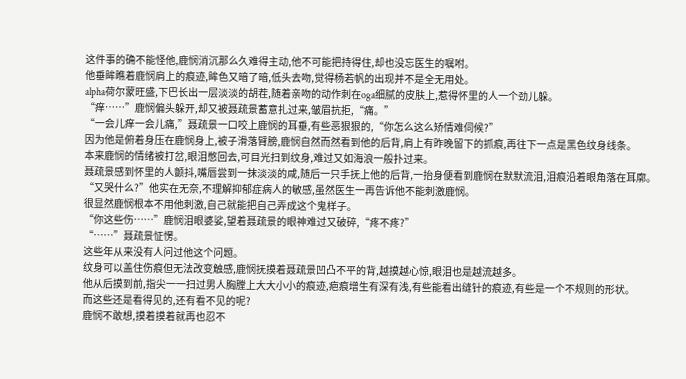这件事的确不能怪他,鹿悯消沉那么久难得主动,他不可能把持得住,却也没忘医生的嘱咐。
他垂眸瞧着鹿悯肩上的痕迹,眸色又暗了暗,低头去吻,觉得杨若帆的出现并不是全无用处。
alpha荷尔蒙旺盛,下巴长出一层淡淡的胡茬,随着亲吻的动作刺在oga细腻的皮肤上,惹得怀里的人一个劲儿躲。
“痒……”鹿悯偏头躲开,却又被聂疏景蓄意扎过来,皱眉抗拒,“痛。”
“一会儿痒一会儿痛,”聂疏景一口咬上鹿悯的耳垂,有些恶狠狠的,“你怎么这么矫情难伺候?”
因为他是俯着身压在鹿悯身上,被子滑落臂膀,鹿悯自然而然看到他的后背,肩上有昨晚留下的抓痕,再往下一点是黑色纹身线条。
本来鹿悯的情绪被打岔,眼泪憋回去,可目光扫到纹身,难过又如海浪一般扑过来。
聂疏景感到怀里的人颤抖,嘴唇尝到一抹淡淡的咸,随后一只手抚上他的后背,一抬身便看到鹿悯在默默流泪,泪痕沿着眼角落在耳廓。
“又哭什么?”他实在无奈,不理解抑郁症病人的敏感,虽然医生一再告诉他不能刺激鹿悯。
很显然鹿悯根本不用他刺激,自己就能把自己弄成这个鬼样子。
“你这些伤……”鹿悯泪眼婆娑,望着聂疏景的眼神难过又破碎,“疼不疼?”
“……”聂疏景怔愣。
这些年从来没有人问过他这个问题。
纹身可以盖住伤痕但无法改变触感,鹿悯抚摸着聂疏景凹凸不平的背,越摸越心惊,眼泪也是越流越多。
他从后摸到前,指尖一一扫过男人胸膛上大大小小的痕迹,疤痕增生有深有浅,有些能看出缝针的痕迹,有些是一个不规则的形状。
而这些还是看得见的,还有看不见的呢?
鹿悯不敢想,摸着摸着就再也忍不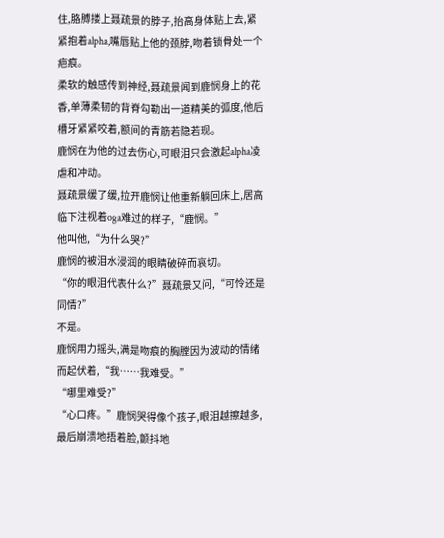住,胳膊搂上聂疏景的脖子,抬高身体贴上去,紧紧抱着alpha,嘴唇贴上他的颈脖,吻着锁骨处一个疤痕。
柔软的触感传到神经,聂疏景闻到鹿悯身上的花香,单薄柔韧的背脊勾勒出一道精美的弧度,他后槽牙紧紧咬着,额间的青筋若隐若现。
鹿悯在为他的过去伤心,可眼泪只会激起alpha凌虐和冲动。
聂疏景缓了缓,拉开鹿悯让他重新躺回床上,居高临下注视着oga难过的样子,“鹿悯。”
他叫他,“为什么哭?”
鹿悯的被泪水浸润的眼睛破碎而哀切。
“你的眼泪代表什么?”聂疏景又问,“可怜还是同情?”
不是。
鹿悯用力摇头,满是吻痕的胸膛因为波动的情绪而起伏着,“我……我难受。”
“哪里难受?”
“心口疼。”鹿悯哭得像个孩子,眼泪越擦越多,最后崩溃地捂着脸,颤抖地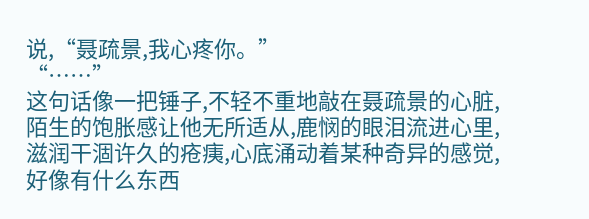说,“聂疏景,我心疼你。”
“……”
这句话像一把锤子,不轻不重地敲在聂疏景的心脏,陌生的饱胀感让他无所适从,鹿悯的眼泪流进心里,滋润干涸许久的疮痍,心底涌动着某种奇异的感觉,好像有什么东西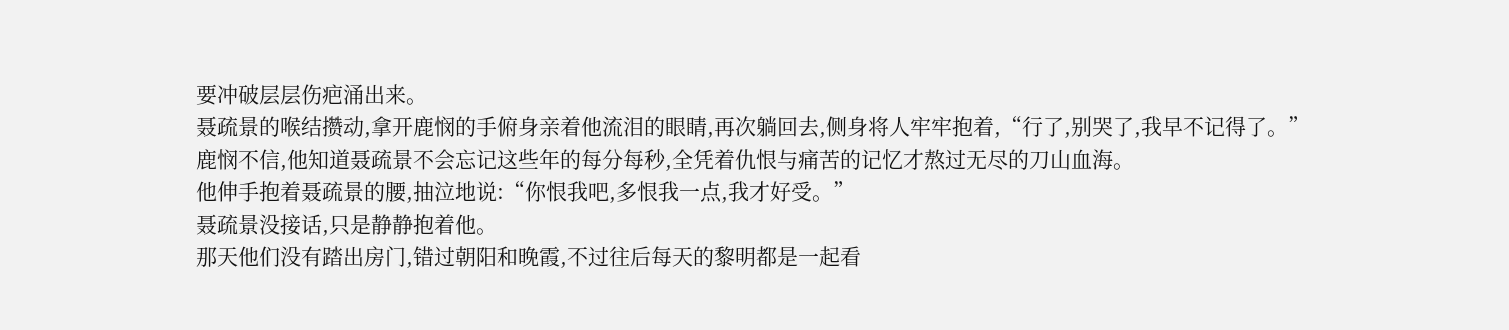要冲破层层伤疤涌出来。
聂疏景的喉结攒动,拿开鹿悯的手俯身亲着他流泪的眼睛,再次躺回去,侧身将人牢牢抱着,“行了,别哭了,我早不记得了。”
鹿悯不信,他知道聂疏景不会忘记这些年的每分每秒,全凭着仇恨与痛苦的记忆才熬过无尽的刀山血海。
他伸手抱着聂疏景的腰,抽泣地说:“你恨我吧,多恨我一点,我才好受。”
聂疏景没接话,只是静静抱着他。
那天他们没有踏出房门,错过朝阳和晚霞,不过往后每天的黎明都是一起看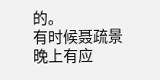的。
有时候聂疏景晚上有应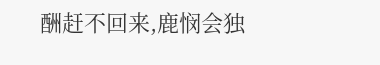酬赶不回来,鹿悯会独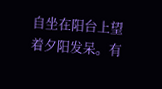自坐在阳台上望着夕阳发呆。有